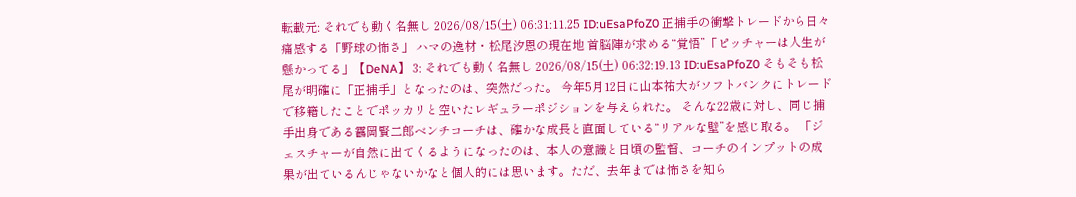転載元: それでも動く名無し 2026/08/15(土) 06:31:11.25 ID:uEsaPfoZ0 正捕手の衝撃トレードから日々痛感する「野球の怖さ」 ハマの逸材・松尾汐恩の現在地 首脳陣が求める“覚悟”「ピッチャーは人生が懸かってる」【DeNA】 3: それでも動く名無し 2026/08/15(土) 06:32:19.13 ID:uEsaPfoZ0 そもそも松尾が明確に「正捕手」となったのは、突然だった。 今年5月12日に山本祐大がソフトバンクにトレードで移籍したことでポッカリと空いたレギュラーポジションを与えられた。 そんな22歳に対し、同じ捕手出身である靏岡賢二郎ベンチコーチは、確かな成長と直面している“リアルな壁”を感じ取る。 「ジェスチャーが自然に出てくるようになったのは、本人の意識と日頃の監督、コーチのインプットの成果が出ているんじゃないかなと個人的には思います。ただ、去年までは怖さを知ら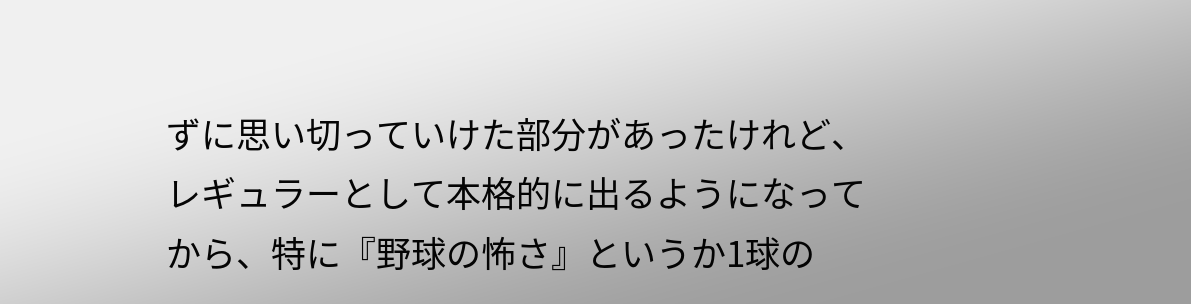ずに思い切っていけた部分があったけれど、レギュラーとして本格的に出るようになってから、特に『野球の怖さ』というか1球の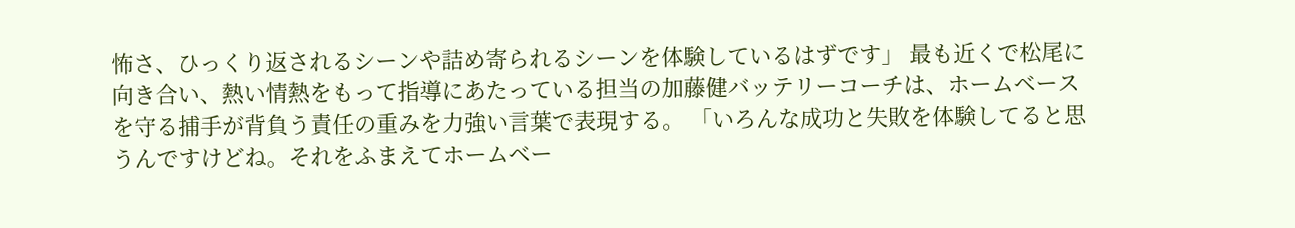怖さ、ひっくり返されるシーンや詰め寄られるシーンを体験しているはずです」 最も近くで松尾に向き合い、熱い情熱をもって指導にあたっている担当の加藤健バッテリーコーチは、ホームベースを守る捕手が背負う責任の重みを力強い言葉で表現する。 「いろんな成功と失敗を体験してると思うんですけどね。それをふまえてホームベー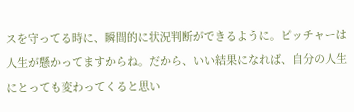スを守ってる時に、瞬間的に状況判断ができるように。ピッチャーは人生が懸かってますからね。だから、いい結果になれば、自分の人生にとっても変わってくると思い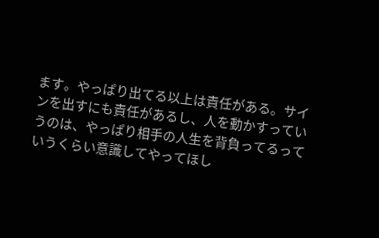ます。やっぱり出てる以上は責任がある。サインを出すにも責任があるし、人を動かすっていうのは、やっぱり相手の人生を背負ってるっていうくらい意識してやってほし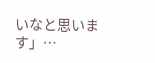いなと思います」…